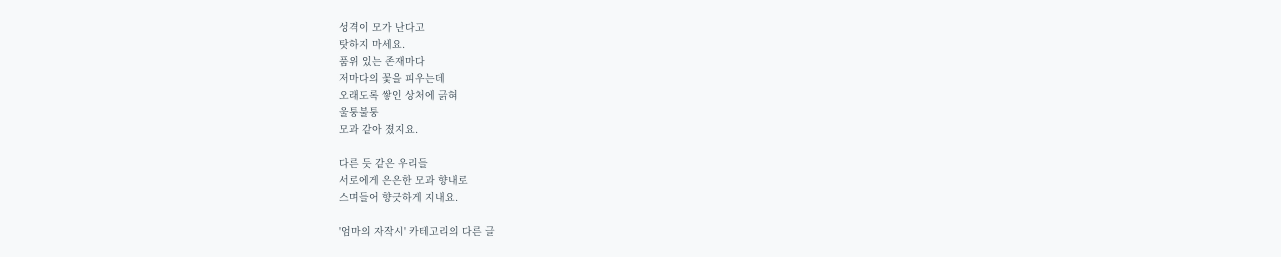성격이 모가 난다고
탓하지 마세요.
품위 있는 존재마다
저마다의 꽃을 피우는데
오래도록 쌓인 상처에 긁혀
울퉁불퉁
모과 같아 졌지요.

다른 듯 같은 우리들
서로에게 은은한 모과 향내로
스며들어 향긋하게 지내요.

'엄마의 자작시' 카테고리의 다른 글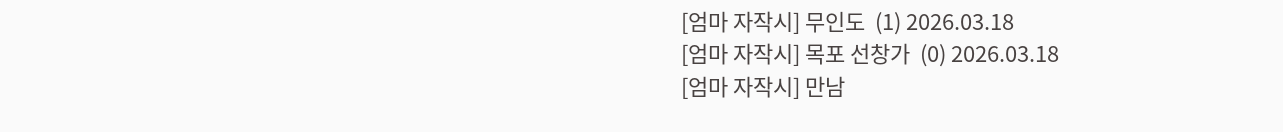[엄마 자작시] 무인도  (1) 2026.03.18
[엄마 자작시] 목포 선창가  (0) 2026.03.18
[엄마 자작시] 만남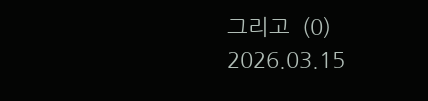그리고  (0) 2026.03.15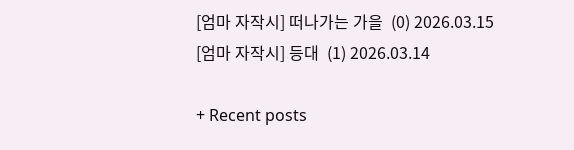[엄마 자작시] 떠나가는 가을  (0) 2026.03.15
[엄마 자작시] 등대  (1) 2026.03.14

+ Recent posts